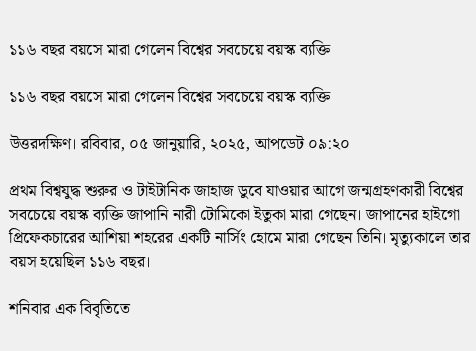১১৬ বছর বয়সে মারা গেলেন বিশ্বের সবচেয়ে বয়স্ক ব্যক্তি

১১৬ বছর বয়সে মারা গেলেন বিশ্বের সবচেয়ে বয়স্ক ব্যক্তি

উত্তরদক্ষিণ। রবিবার, ০৫ জানুয়ারি, ২০২৫, আপডেট ০৯:২০

প্রথম বিশ্বযুদ্ধ শুরুর ও টাইটানিক জাহাজ ডুবে যাওয়ার আগে জন্মগ্রহণকারী বিশ্বের সবচেয়ে বয়স্ক ব্যক্তি জাপানি নারী টোমিকো ইতুকা মারা গেছেন। জাপানের হাইগো প্রিফেকচারের আশিয়া শহরের একটি নার্সিং হোমে মারা গেছেন তিনি। মৃত্যুকালে তার বয়স হয়েছিল ১১৬ বছর।

শনিবার এক বিবৃতিতে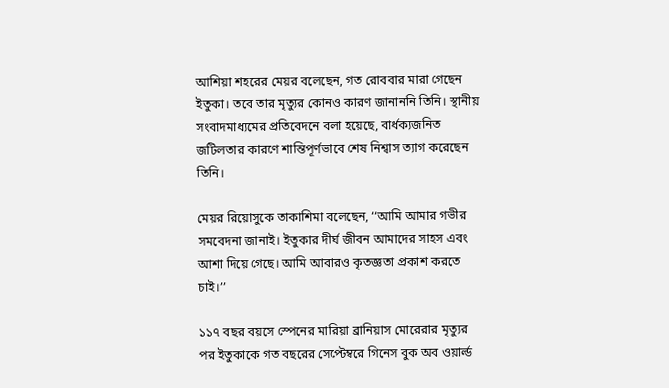আশিয়া শহরের মেয়র বলেছেন, গত রোববার মারা গেছেন ইতুকা। তবে তার মৃত্যুর কোনও কারণ জানাননি তিনি। স্থানীয় সংবাদমাধ্যমের প্রতিবেদনে বলা হয়েছে, বার্ধক্যজনিত জটিলতার কারণে শান্তিপূর্ণভাবে শেষ নিশ্বাস ত্যাগ করেছেন তিনি।

মেয়র রিয়োসুকে তাকাশিমা বলেছেন, ‘‘আমি আমার গভীর সমবেদনা জানাই। ইতুকার দীর্ঘ জীবন আমাদের সাহস এবং আশা দিয়ে গেছে। আমি আবারও কৃতজ্ঞতা প্রকাশ করতে চাই।’’

১১৭ বছর বয়সে স্পেনের মারিয়া ব্রানিয়াস মোরেরার মৃত্যুর পর ইতুকাকে গত বছরের সেপ্টেম্বরে গিনেস বুক অব ওয়ার্ল্ড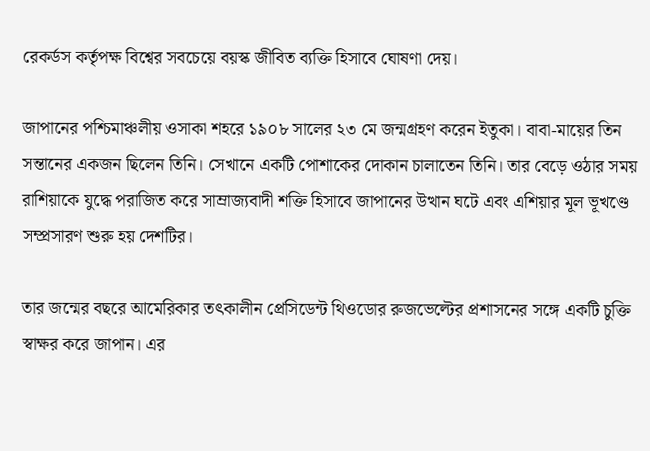রেকর্ডস কর্তৃপক্ষ বিশ্বের সবচেয়ে বয়স্ক জীবিত ব্যক্তি হিসাবে ঘোষণা দেয়।

জাপানের পশ্চিমাঞ্চলীয় ওসাকা শহরে ১৯০৮ সালের ২৩ মে জন্মগ্রহণ করেন ইতুকা। বাবা-মায়ের তিন সন্তানের একজন ছিলেন তিনি। সেখানে একটি পোশাকের দোকান চালাতেন তিনি। তার বেড়ে ওঠার সময় রাশিয়াকে যুদ্ধে পরাজিত করে সাম্রাজ্যবাদী শক্তি হিসাবে জাপানের উত্থান ঘটে এবং এশিয়ার মূল ভূখণ্ডে সম্প্রসারণ শুরু হয় দেশটির।

তার জন্মের বছরে আমেরিকার তৎকালীন প্রেসিডেন্ট থিওডোর রুজভেল্টের প্রশাসনের সঙ্গে একটি চুক্তি স্বাক্ষর করে জাপান। এর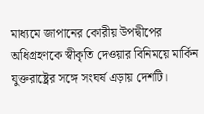মাধ্যমে জাপানের কোরীয় উপদ্বীপের অধিগ্রহণকে স্বীকৃতি দেওয়ার বিনিময়ে মার্কিন যুক্তরাষ্ট্রের সঙ্গে সংঘর্ষ এড়ায় দেশটি।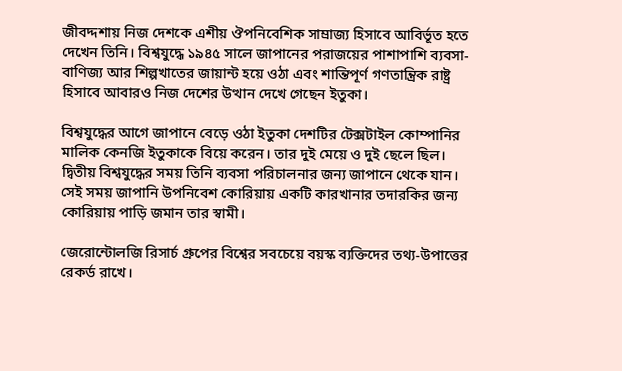জীবদ্দশায় নিজ দেশকে এশীয় ঔপনিবেশিক সাম্রাজ্য হিসাবে আবির্ভূত হতে দেখেন তিনি। বিশ্বযুদ্ধে ১৯৪৫ সালে জাপানের পরাজয়ের পাশাপাশি ব্যবসা-বাণিজ্য আর শিল্পখাতের জায়ান্ট হয়ে ওঠা এবং শান্তিপূর্ণ গণতান্ত্রিক রাষ্ট্র হিসাবে আবারও নিজ দেশের উত্থান দেখে গেছেন ইতুকা।

বিশ্বযুদ্ধের আগে জাপানে বেড়ে ওঠা ইতুকা দেশটির টেক্সটাইল কোম্পানির মালিক কেনজি ইতুকাকে বিয়ে করেন। তার দুই মেয়ে ও দুই ছেলে ছিল। দ্বিতীয় বিশ্বযুদ্ধের সময় তিনি ব্যবসা পরিচালনার জন্য জাপানে থেকে যান। সেই সময় জাপানি উপনিবেশ কোরিয়ায় একটি কারখানার তদারকির জন্য কোরিয়ায় পাড়ি জমান তার স্বামী।

জেরোন্টোলজি রিসার্চ গ্রুপের বিশ্বের সবচেয়ে বয়স্ক ব্যক্তিদের তথ্য-উপাত্তের রেকর্ড রাখে।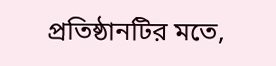প্রতিষ্ঠানটির মতে,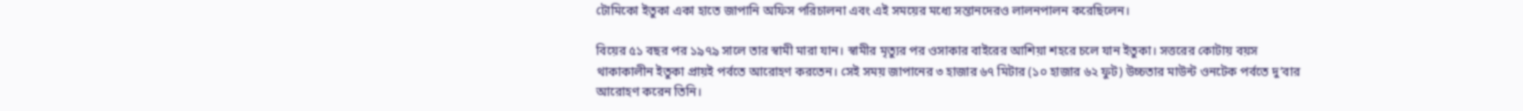টোমিকো ইতুকা একা হাতে জাপানি অফিস পরিচালনা এবং এই সময়ের মধ্যে সন্তানদেরও লালনপালন করেছিলেন।

বিয়ের ৫১ বছর পর ১৯৭৯ সালে তার স্বামী মারা যান। স্বামীর মৃত্যুর পর ওসাকার বাইরের আশিয়া শহরে চলে যান ইতুকা। সত্তরের কোটায় বয়স থাকাকালীন ইতুকা প্রায়ই পর্বতে আরোহণ করতেন। সেই সময় জাপানের ৩ হাজার ৬৭ মিটার (১০ হাজার ৬২ ফুট) উচ্চতার মাউন্ট ওনটেক পর্বতে দু’বার আরোহণ করেন তিনি।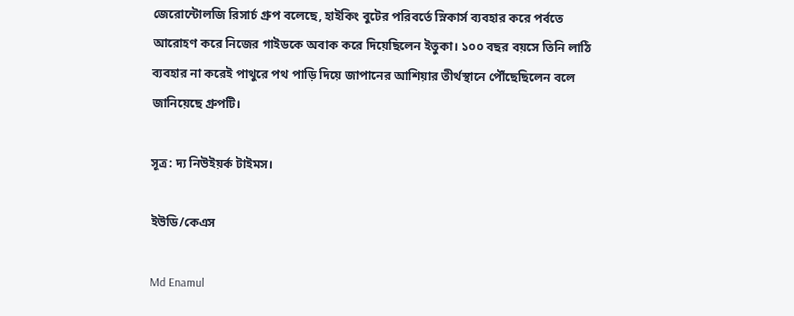জেরোন্টোলজি রিসার্চ গ্রুপ বলেছে, হাইকিং বুটের পরিবর্তে স্নিকার্স ব্যবহার করে পর্বতে আরোহণ করে নিজের গাইডকে অবাক করে দিয়েছিলেন ইতুকা। ১০০ বছর বয়সে তিনি লাঠি ব্যবহার না করেই পাথুরে পথ পাড়ি দিয়ে জাপানের আশিয়ার তীর্থস্থানে পৌঁছেছিলেন বলে জানিয়েছে গ্রুপটি।

সূত্র: দ্য নিউইয়র্ক টাইমস।

ইউডি/কেএস

Md Enamul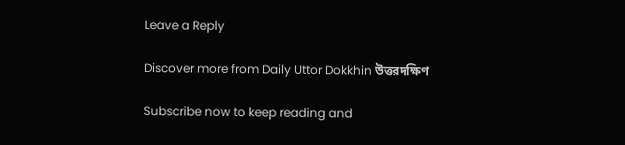Leave a Reply

Discover more from Daily Uttor Dokkhin উত্তরদক্ষিণ

Subscribe now to keep reading and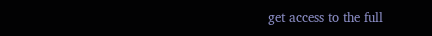get access to the full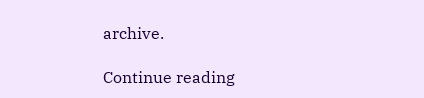archive.

Continue reading